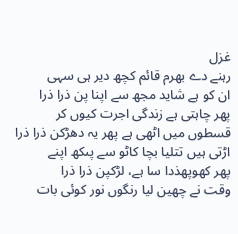غزل
رہنے دے بھرم قائم کچھ دیر ہی سہی
ان کو ہے شاید مجھ سے اپنا پن ذرا ذرا
پھر چاہتی ہے زندگی اجرت کیوں کر
قسطوں میں اٹھی ہے پھر یہ دھڑکن ذرا ذرا
اڑتی ہیں تتليا بچا كاٹو سے پںکھ اپنے
پھر كھوپھذدا سا ہے، لڑکپن ذرا ذرا
وقت نے چھین لیا رنگوں نور کوئی بات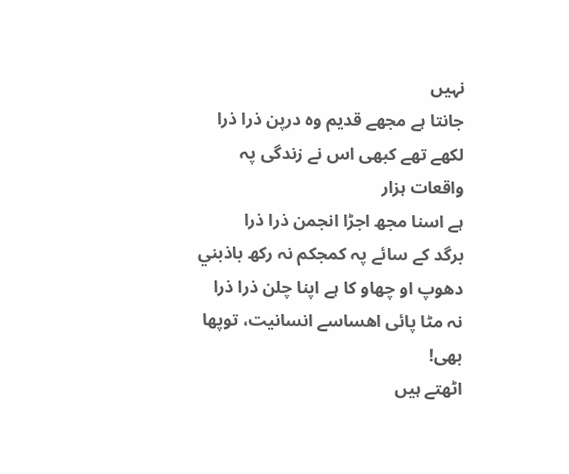نہیں
جانتا ہے مجھے قدیم وہ درپن ذرا ذرا
لکھے تھے کبھی اس نے زندگی پہ واقعات ہزار
ہے اسنا مجھ اجڑا انجمن ذرا ذرا
برگد کے سائے پہ كمجكم نہ رکھ باذبني
دھوپ او چھاو کا ہے اپنا چلن ذرا ذرا
نہ مٹا پائی اهساسے انسانیت، توپھا بھی!
اٹھتے ہیں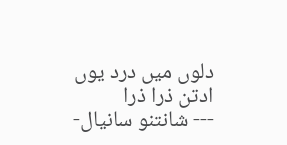دلوں میں درد یوں ادتن ذرا ذرا
--- شانتنو سانيال-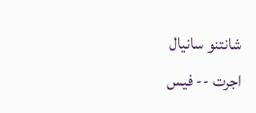شانتنو سانيال
اجرت -- فیس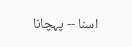اسنا -- پہچانا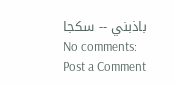باذبني -- سكجا
No comments:
Post a Comment